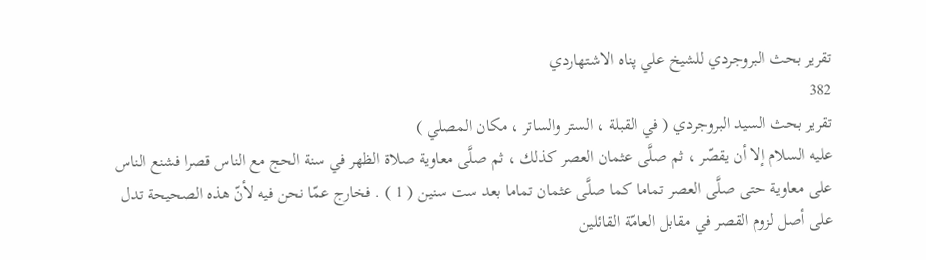تقرير بحث البروجردي للشيخ علي پناه الاشتهاردي
382
تقرير بحث السيد البروجردي ( في القبلة ، الستر والساتر ، مكان المصلي )
عليه السلام إلا أن يقصّر ، ثم صلَّى عثمان العصر كذلك ، ثم صلَّى معاوية صلاة الظهر في سنة الحج مع الناس قصرا فشنع الناس على معاوية حتى صلَّى العصر تماما كما صلَّى عثمان تماما بعد ست سنين ( 1 ) . فخارج عمّا نحن فيه لأنّ هذه الصحيحة تدل على أصل لزوم القصر في مقابل العامّة القائلين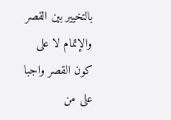بالتخيير بين القصر والإتمام لا على كون القصر واجبا على من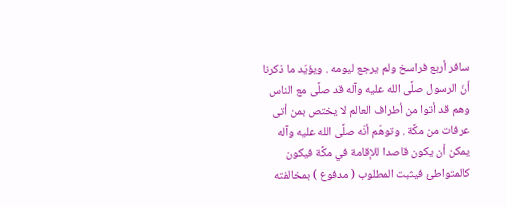سافر أربع فراسخ ولم يرجع ليومه . ويؤيّد ما ذكرنا أنّ الرسول صلَّى الله عليه وآله قد صلَّى مع الناس وهم قد أتوا من أطراف العالم لا يختص بمن أتى عرفات من مكَّة . وتوهّم أنّه صلَّى الله عليه وآله يمكن أن يكون قاصدا للإقامة في مكَّة فيكون كالمتواطئ فيثبت المطلوب ( مدفوع ) بمخالفته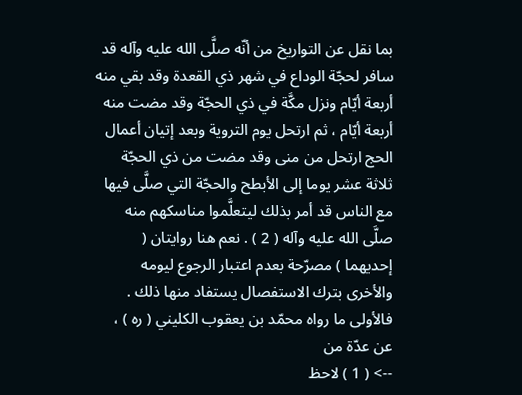بما نقل عن التواريخ من أنّه صلَّى الله عليه وآله قد سافر لحجّة الوداع في شهر ذي القعدة وقد بقي منه أربعة أيّام ونزل مكَّة في ذي الحجّة وقد مضت منه أربعة أيّام ، ثم ارتحل يوم التروية وبعد إتيان أعمال الحج ارتحل من منى وقد مضت من ذي الحجّة ثلاثة عشر يوما إلى الأبطح والحجّة التي صلَّى فيها مع الناس قد أمر بذلك ليتعلَّموا مناسكهم منه صلَّى الله عليه وآله ( 2 ) . نعم هنا روايتان ( إحديهما ) مصرّحة بعدم اعتبار الرجوع ليومه والأخرى بترك الاستفصال يستفاد منها ذلك . فالأولى ما رواه محمّد بن يعقوب الكليني ( ره ) ، عن عدّة من
--> ( 1 ) لاحظ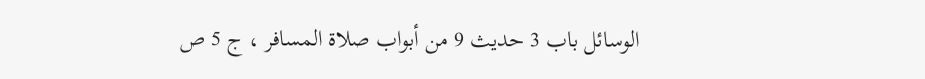الوسائل باب 3 حديث 9 من أبواب صلاة المسافر ، ج 5 ص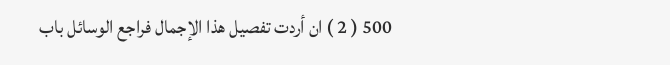500 ( 2 ) ان أردت تفصيل هذا الإجمال فراجع الوسائل باب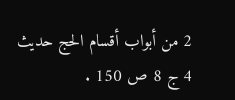2 من أبواب أقسام الحج حديث 4 ج 8 ص 150 .